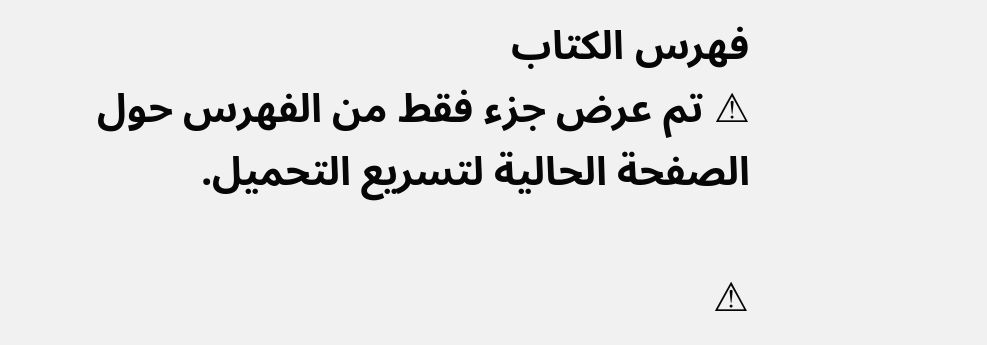فهرس الكتاب
⚠ تم عرض جزء فقط من الفهرس حول الصفحة الحالية لتسريع التحميل.

⚠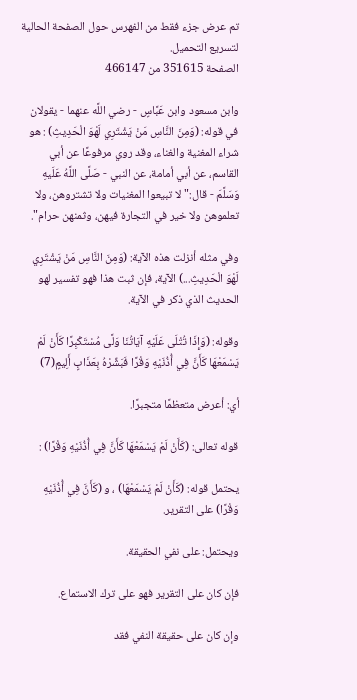تم عرض جزء فقط من الفهرس حول الصفحة الحالية لتسريع التحميل.
الصفحة 351615 من 466147

وابن مسعود وابن عَبَّاسٍ - رضي اللَّه عنهما - يقولان في قوله: (وَمِنَ النَّاسِ مَنْ يَشْتَرِي لَهْوَ الْحَدِيثِ) : هو شراء المغنية والغناء، وقد روي مرفوعًا عن أبي القاسم، عن أبي أمامة، عن النبي - صَلَّى اللَّهُ عَلَيهِ وَسَلَّمَ - قال:"لا تبيعوا المغنيات ولا تشتروهن، ولا تعلموهن ولا خير في التجارة فيهن، وثمنهن حرام".

وفي مثله أنزلت هذه الآية: (وَمِنَ النَّاسِ مَنْ يَشْتَرِي لَهْوَ الْحَدِيثِ...) الآية، فإن ثبت هذا فهو تفسير لهو الحديث الذي ذكر في الآية.

وقوله: (وَإِذَا تُتْلَى عَلَيْهِ آيَاتُنَا وَلَّى مُسْتَكْبِرًا كَأَنْ لَمْ يَسْمَعْهَا كَأَنَّ فِي أُذُنَيْهِ وَقْرًا فَبَشِّرْهُ بِعَذَابٍ أَلِيمٍ(7)

أي: أعرض متعظمًا متجبرًا.

قوله تعالى: (كَأَنْ لَمْ يَسْمَعْهَا كَأَنَّ فِي أُذُنَيْهِ وَقْرًا) :

يحتمل قوله: (كَأَنْ لَمْ يَسْمَعْهَا) ، و (كَأَنَّ فِي أُذُنَيْهِ وَقْرًا) على التقرير.

ويحتمل: على نفي الحقيقة.

فإن كان على التقرير فهو على ترك الاستماع.

وإن كان على حقيقة النفي فقد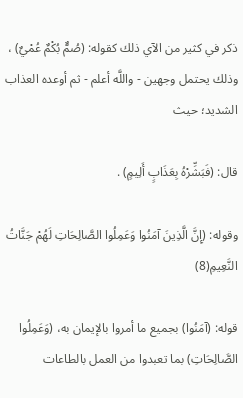ذكر في كثير من الآي ذلك كقوله: (صُمٌّ بُكْمٌ عُمْيٌ) ، وذلك يحتمل وجهين - واللَّه أعلم - ثم أوعده العذاب الشديد؛ حيث

قال: (فَبَشِّرْهُ بِعَذَابٍ أَلِيمٍ) .

وقوله: (إِنَّ الَّذِينَ آمَنُوا وَعَمِلُوا الصَّالِحَاتِ لَهُمْ جَنَّاتُ النَّعِيمِ(8)

قوله: (آمَنُوا) بجميع ما أمروا بالإيمان به، (وَعَمِلُوا الصَّالِحَاتِ) بما تعبدوا من العمل بالطاعات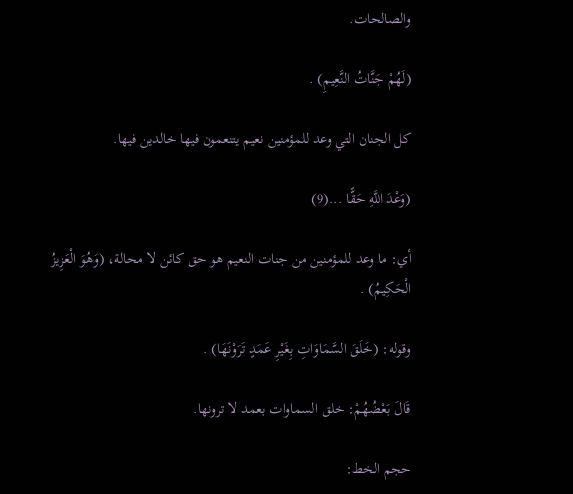والصالحات.

(لَهُمْ جَنَّاتُ النَّعِيمِ) .

كل الجنان التي وعد للمؤمنين نعيم يتنعمون فيها خالدين فيها.

(وَعْدَ اللَّهِ حَقًّا ...(9)

أي: ما وعد للمؤمنين من جنات النعيم هو حق كائن لا محالة، (وَهُوَ الْعَزِيزُ الْحَكِيمُ) .

وقوله: (خَلَقَ السَّمَاوَاتِ بِغَيْرِ عَمَدٍ تَرَوْنَهَا) .

قَالَ بَعْضُهُمْ: خلق السماوات بعمد لا ترونها.

حجم الخط: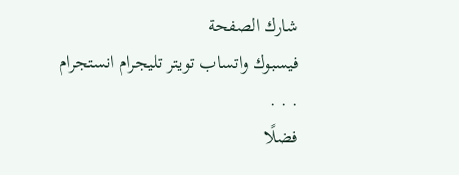شارك الصفحة
فيسبوك واتساب تويتر تليجرام انستجرام
. . .
فضلًا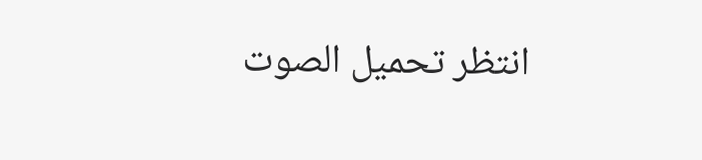انتظر تحميل الصوت